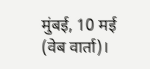मुंबई, 10 मई (वेब वार्ता)।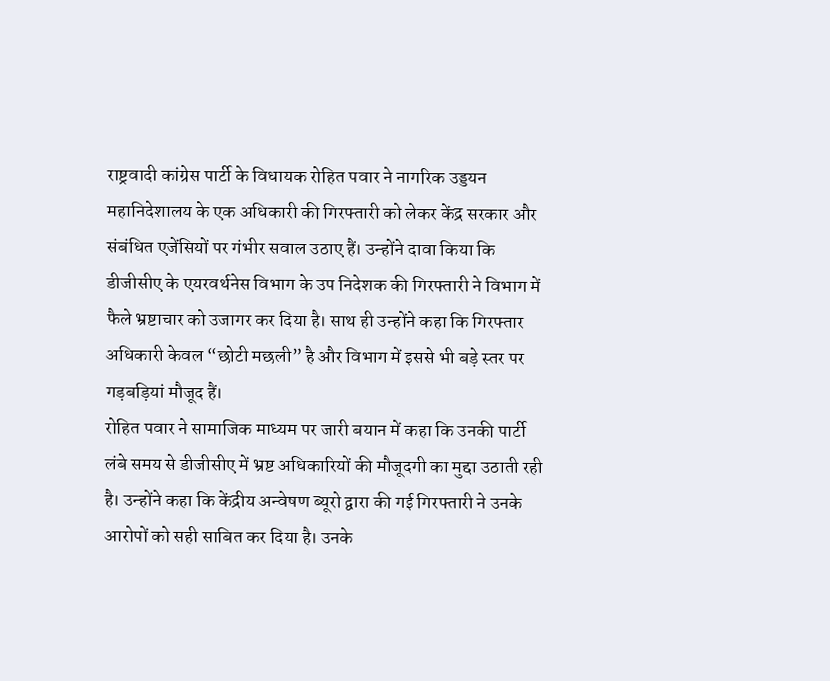राष्ट्रवादी कांग्रेस पार्टी के विधायक रोहित पवार ने नागरिक उड्डयन महानिदेशालय के एक अधिकारी की गिरफ्तारी को लेकर केंद्र सरकार और संबंधित एजेंसियों पर गंभीर सवाल उठाए हैं। उन्होंने दावा किया कि डीजीसीए के एयरवर्थनेस विभाग के उप निदेशक की गिरफ्तारी ने विभाग में फैले भ्रष्टाचार को उजागर कर दिया है। साथ ही उन्होंने कहा कि गिरफ्तार अधिकारी केवल “छोटी मछली” है और विभाग में इससे भी बड़े स्तर पर गड़बड़ियां मौजूद हैं।
रोहित पवार ने सामाजिक माध्यम पर जारी बयान में कहा कि उनकी पार्टी लंबे समय से डीजीसीए में भ्रष्ट अधिकारियों की मौजूदगी का मुद्दा उठाती रही है। उन्होंने कहा कि केंद्रीय अन्वेषण ब्यूरो द्वारा की गई गिरफ्तारी ने उनके आरोपों को सही साबित कर दिया है। उनके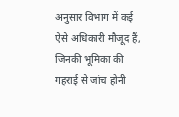अनुसार विभाग में कई ऐसे अधिकारी मौजूद हैं, जिनकी भूमिका की गहराई से जांच होनी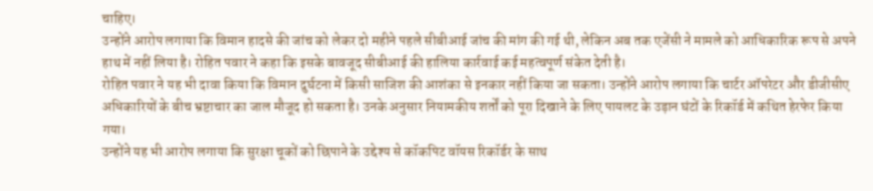चाहिए।
उन्होंने आरोप लगाया कि विमान हादसे की जांच को लेकर दो महीने पहले सीबीआई जांच की मांग की गई थी, लेकिन अब तक एजेंसी ने मामले को आधिकारिक रूप से अपने हाथ में नहीं लिया है। रोहित पवार ने कहा कि इसके बावजूद सीबीआई की हालिया कार्रवाई कई महत्वपूर्ण संकेत देती है।
रोहित पवार ने यह भी दावा किया कि विमान दुर्घटना में किसी साजिश की आशंका से इनकार नहीं किया जा सकता। उन्होंने आरोप लगाया कि चार्टर ऑपरेटर और डीजीसीए अधिकारियों के बीच भ्रष्टाचार का जाल मौजूद हो सकता है। उनके अनुसार नियामकीय शर्तों को पूरा दिखाने के लिए पायलट के उड़ान घंटों के रिकॉर्ड में कथित हेरफेर किया गया।
उन्होंने यह भी आरोप लगाया कि सुरक्षा चूकों को छिपाने के उद्देश्य से कॉकपिट वॉयस रिकॉर्डर के साथ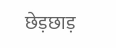छेड़छाड़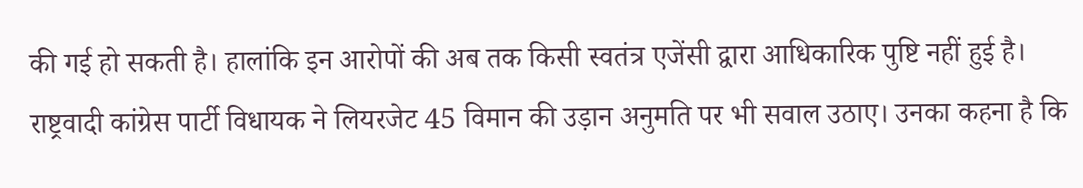की गई हो सकती है। हालांकि इन आरोपों की अब तक किसी स्वतंत्र एजेंसी द्वारा आधिकारिक पुष्टि नहीं हुई है।
राष्ट्रवादी कांग्रेस पार्टी विधायक ने लियरजेट 45 विमान की उड़ान अनुमति पर भी सवाल उठाए। उनका कहना है कि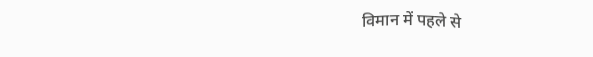विमान में पहले से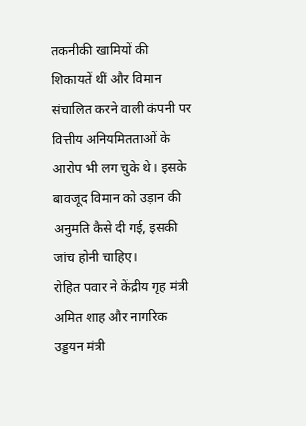तकनीकी खामियों की शिकायतें थीं और विमान संचालित करने वाली कंपनी पर वित्तीय अनियमितताओं के आरोप भी लग चुके थे। इसके बावजूद विमान को उड़ान की अनुमति कैसे दी गई, इसकी जांच होनी चाहिए।
रोहित पवार ने केंद्रीय गृह मंत्री अमित शाह और नागरिक उड्डयन मंत्री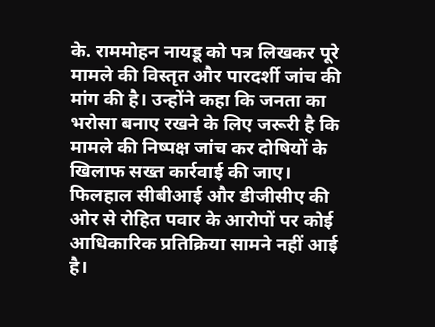के. राममोहन नायडू को पत्र लिखकर पूरे मामले की विस्तृत और पारदर्शी जांच की मांग की है। उन्होंने कहा कि जनता का भरोसा बनाए रखने के लिए जरूरी है कि मामले की निष्पक्ष जांच कर दोषियों के खिलाफ सख्त कार्रवाई की जाए।
फिलहाल सीबीआई और डीजीसीए की ओर से रोहित पवार के आरोपों पर कोई आधिकारिक प्रतिक्रिया सामने नहीं आई है।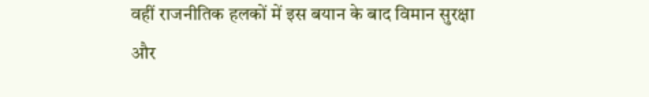वहीं राजनीतिक हलकों में इस बयान के बाद विमान सुरक्षा और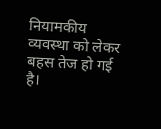नियामकीय व्यवस्था को लेकर बहस तेज हो गई है।